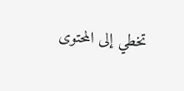تخطي إلى المحتوى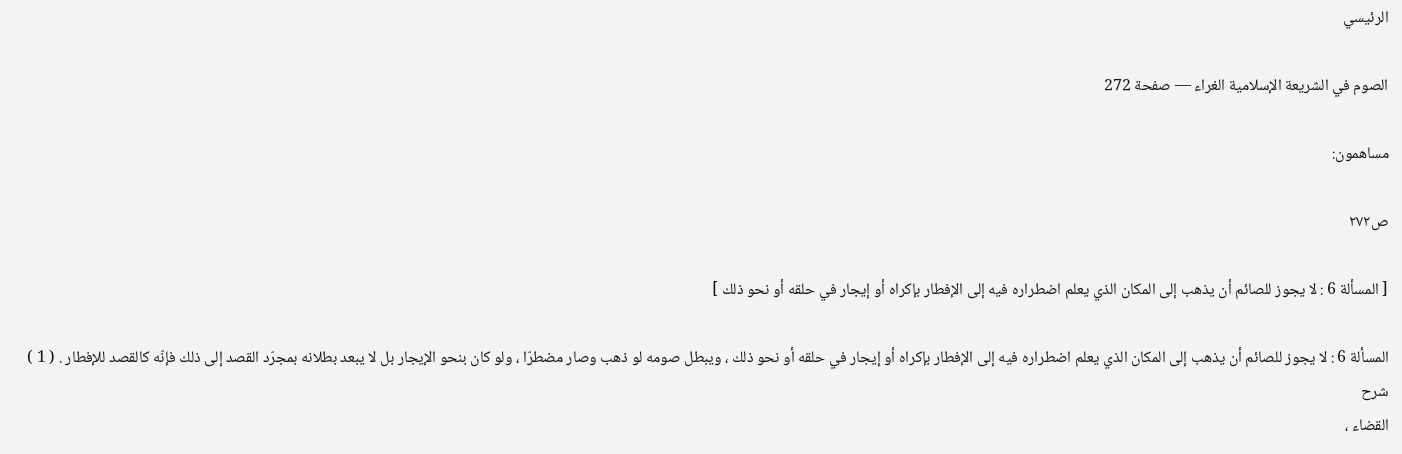الرئيسي

الصوم في الشريعة الإسلامية الغراء — صفحة 272

مساهمون:

ص٢٧٢

[ المسألة 6 : لا يجوز للصائم أن يذهب إلى المكان الذي يعلم اضطراره فيه إلى الإفطار بإكراه أو إيجار في حلقه أو نحو ذلك ]

المسألة 6 : لا يجوز للصائم أن يذهب إلى المكان الذي يعلم اضطراره فيه إلى الإفطار بإكراه أو إيجار في حلقه أو نحو ذلك ، ويبطل صومه لو ذهب وصار مضطرّا ، ولو كان بنحو الإيجار بل لا يبعد بطلانه بمجرّد القصد إلى ذلك فإنّه كالقصد للإفطار . ( 1 )
شرح
القضاء ،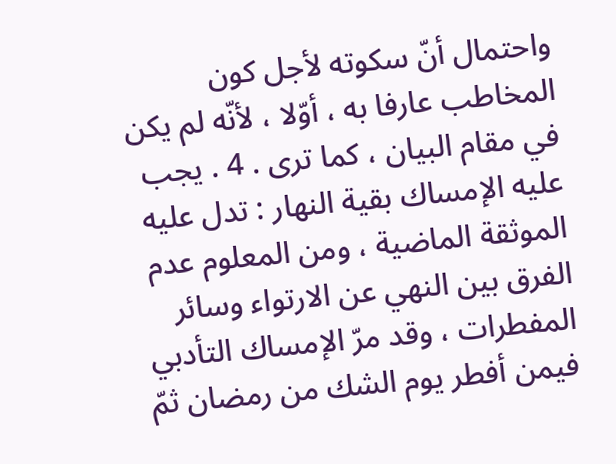واحتمال أنّ سكوته لأجل كون المخاطب عارفا به ، أوّلا ، لأنّه لم يكن في مقام البيان ، كما ترى . 4 . يجب عليه الإمساك بقية النهار : تدل عليه الموثقة الماضية ، ومن المعلوم عدم الفرق بين النهي عن الارتواء وسائر المفطرات ، وقد مرّ الإمساك التأدبي فيمن أفطر يوم الشك من رمضان ثمّ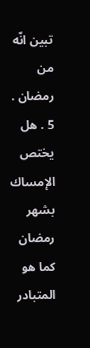تبين انّه من رمضان . 5 . هل يختص الإمساك بشهر رمضان كما هو المتبادر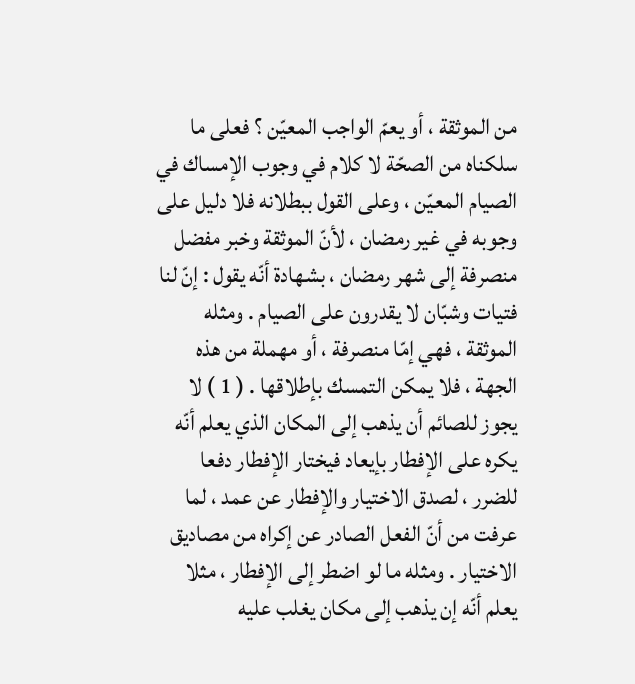من الموثقة ، أو يعمّ الواجب المعيّن ؟ فعلى ما سلكناه من الصحّة لا كلام في وجوب الإمساك في الصيام المعيّن ، وعلى القول ببطلانه فلا دليل على وجوبه في غير رمضان ، لأنّ الموثقة وخبر مفضل منصرفة إلى شهر رمضان ، بشهادة أنّه يقول : إنّ لنا فتيات وشبّان لا يقدرون على الصيام . ومثله الموثقة ، فهي إمّا منصرفة ، أو مهملة من هذه الجهة ، فلا يمكن التمسك بإطلاقها . ( 1 ) لا يجوز للصائم أن يذهب إلى المكان الذي يعلم أنّه يكره على الإفطار بإيعاد فيختار الإفطار دفعا للضرر ، لصدق الاختيار والإفطار عن عمد ، لما عرفت من أنّ الفعل الصادر عن إكراه من مصاديق الاختيار . ومثله ما لو اضطر إلى الإفطار ، مثلا يعلم أنّه إن يذهب إلى مكان يغلب عليه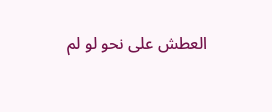العطش على نحو لو لم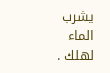يشرب الماء لهلك .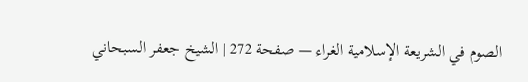الصوم في الشريعة الإسلامية الغراء — صفحة 272 | الشيخ جعفر السبحاني